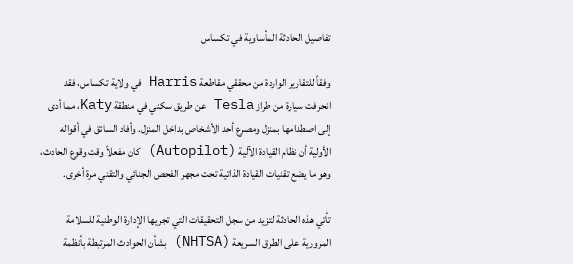تفاصيل الحادثة المأساوية في تكساس

وفقاً للتقارير الواردة من محققي مقاطعة Harris في ولاية تكساس، فقد انحرفت سيارة من طراز Tesla عن طريق سكني في منطقة Katy، مما أدى إلى اصطدامها بمنزل ومصرع أحد الأشخاص بداخل المنزل. وأفاد السائق في أقواله الأولية أن نظام القيادة الآلية (Autopilot) كان مفعلاً وقت وقوع الحادث، وهو ما يضع تقنيات القيادة الذاتية تحت مجهر الفحص الجنائي والتقني مرة أخرى.

تأتي هذه الحادثة لتزيد من سجل التحقيقات التي تجريها الإدارة الوطنية للسلامة المرورية على الطرق السريعة (NHTSA) بشأن الحوادث المرتبطة بأنظمة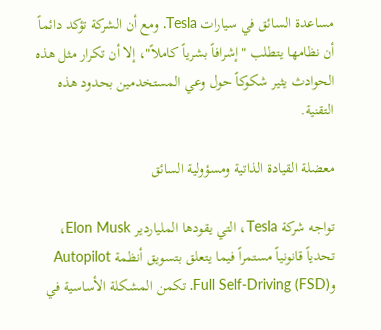مساعدة السائق في سيارات Tesla. ومع أن الشركة تؤكد دائماً أن نظامها يتطلب "إشرافاً بشرياً كاملاً"، إلا أن تكرار مثل هذه الحوادث يثير شكوكاً حول وعي المستخدمين بحدود هذه التقنية.

معضلة القيادة الذاتية ومسؤولية السائق

تواجه شركة Tesla، التي يقودها الملياردير Elon Musk، تحدياً قانونياً مستمراً فيما يتعلق بتسويق أنظمة Autopilot وFull Self-Driving (FSD). تكمن المشكلة الأساسية في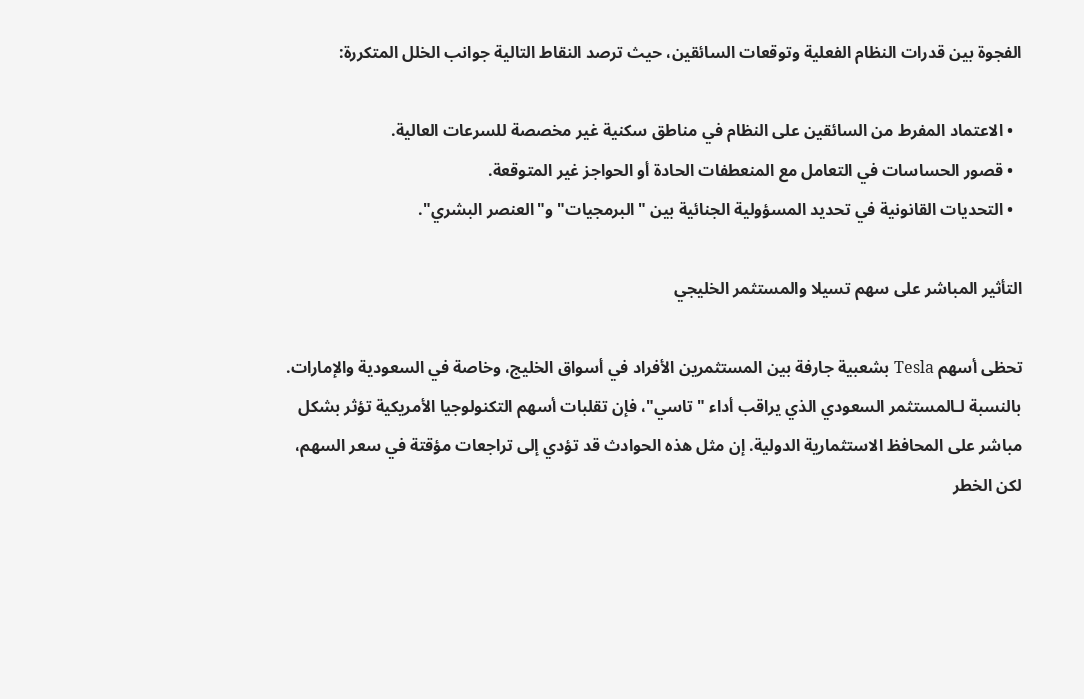الفجوة بين قدرات النظام الفعلية وتوقعات السائقين، حيث ترصد النقاط التالية جوانب الخلل المتكررة:

  • الاعتماد المفرط من السائقين على النظام في مناطق سكنية غير مخصصة للسرعات العالية.
  • قصور الحساسات في التعامل مع المنعطفات الحادة أو الحواجز غير المتوقعة.
  • التحديات القانونية في تحديد المسؤولية الجنائية بين "البرمجيات" و"العنصر البشري".

التأثير المباشر على سهم تسيلا والمستثمر الخليجي

تحظى أسهم Tesla بشعبية جارفة بين المستثمرين الأفراد في أسواق الخليج، وخاصة في السعودية والإمارات. بالنسبة لـالمستثمر السعودي الذي يراقب أداء "تاسي"، فإن تقلبات أسهم التكنولوجيا الأمريكية تؤثر بشكل مباشر على المحافظ الاستثمارية الدولية. إن مثل هذه الحوادث قد تؤدي إلى تراجعات مؤقتة في سعر السهم، لكن الخطر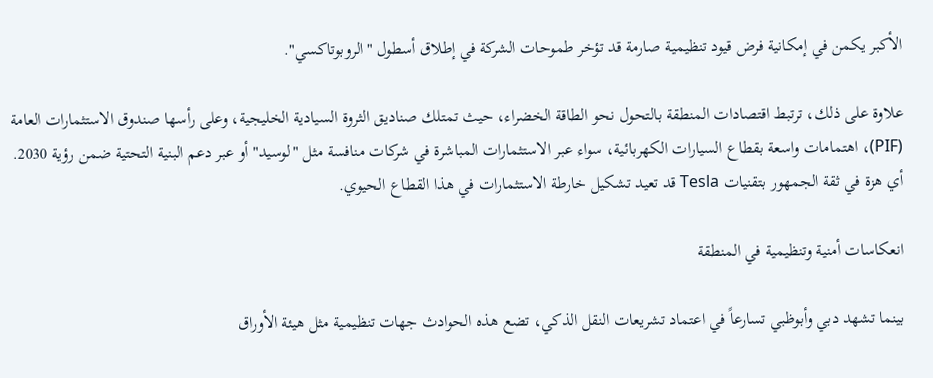الأكبر يكمن في إمكانية فرض قيود تنظيمية صارمة قد تؤخر طموحات الشركة في إطلاق أسطول "الروبوتاكسي".

علاوة على ذلك، ترتبط اقتصادات المنطقة بالتحول نحو الطاقة الخضراء، حيث تمتلك صناديق الثروة السيادية الخليجية، وعلى رأسها صندوق الاستثمارات العامة (PIF)، اهتمامات واسعة بقطاع السيارات الكهربائية، سواء عبر الاستثمارات المباشرة في شركات منافسة مثل "لوسيد" أو عبر دعم البنية التحتية ضمن رؤية 2030. أي هزة في ثقة الجمهور بتقنيات Tesla قد تعيد تشكيل خارطة الاستثمارات في هذا القطاع الحيوي.

انعكاسات أمنية وتنظيمية في المنطقة

بينما تشهد دبي وأبوظبي تسارعاً في اعتماد تشريعات النقل الذكي، تضع هذه الحوادث جهات تنظيمية مثل هيئة الأوراق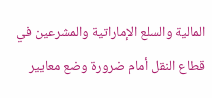المالية والسلع الإماراتية والمشرعين في قطاع النقل أمام ضرورة وضع معايير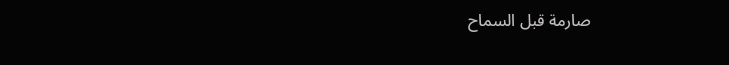صارمة قبل السماح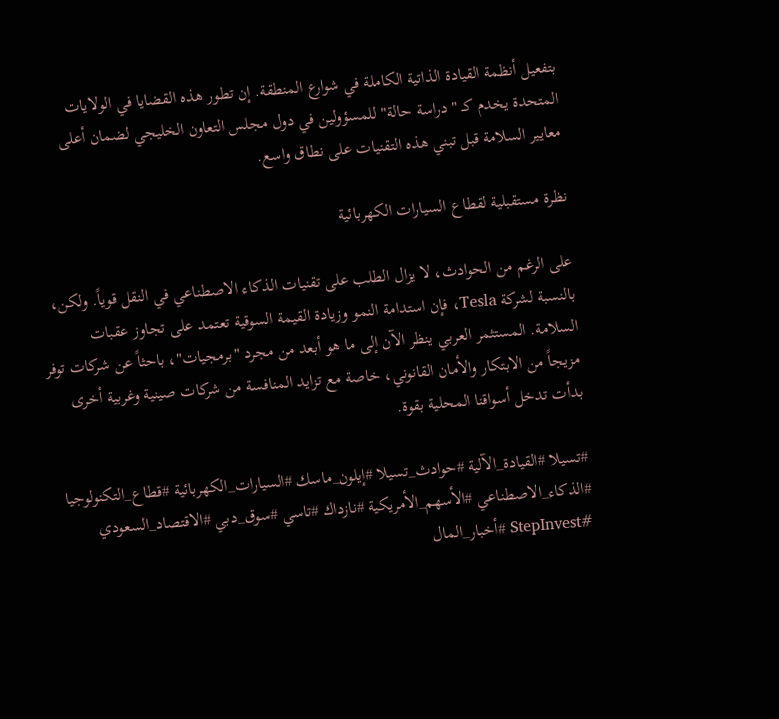بتفعيل أنظمة القيادة الذاتية الكاملة في شوارع المنطقة. إن تطور هذه القضايا في الولايات المتحدة يخدم كـ "دراسة حالة" للمسؤولين في دول مجلس التعاون الخليجي لضمان أعلى معايير السلامة قبل تبني هذه التقنيات على نطاق واسع.

نظرة مستقبلية لقطاع السيارات الكهربائية

على الرغم من الحوادث، لا يزال الطلب على تقنيات الذكاء الاصطناعي في النقل قوياً. ولكن، بالنسبة لشركة Tesla، فإن استدامة النمو وزيادة القيمة السوقية تعتمد على تجاوز عقبات السلامة. المستثمر العربي ينظر الآن إلى ما هو أبعد من مجرد "برمجيات"، باحثاً عن شركات توفر مزيجاً من الابتكار والأمان القانوني، خاصة مع تزايد المنافسة من شركات صينية وغربية أخرى بدأت تدخل أسواقنا المحلية بقوة.

#تسيلا #القيادة_الآلية #حوادث_تسيلا #إيلون_ماسك #السيارات_الكهربائية #قطاع_التكنولوجيا #الذكاء_الاصطناعي #الأسهم_الأمريكية #نازداك #تاسي #سوق_دبي #الاقتصاد_السعودي #StepInvest #أخبار_المال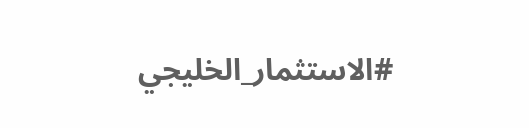#الاستثمار_الخليجي